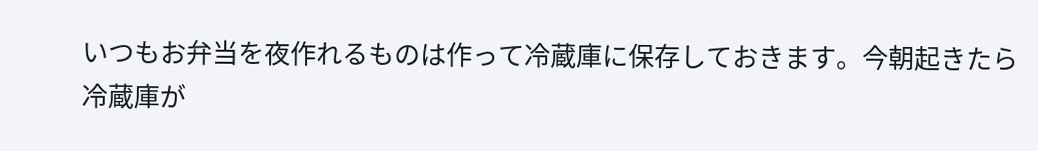いつもお弁当を夜作れるものは作って冷蔵庫に保存しておきます。今朝起きたら冷蔵庫が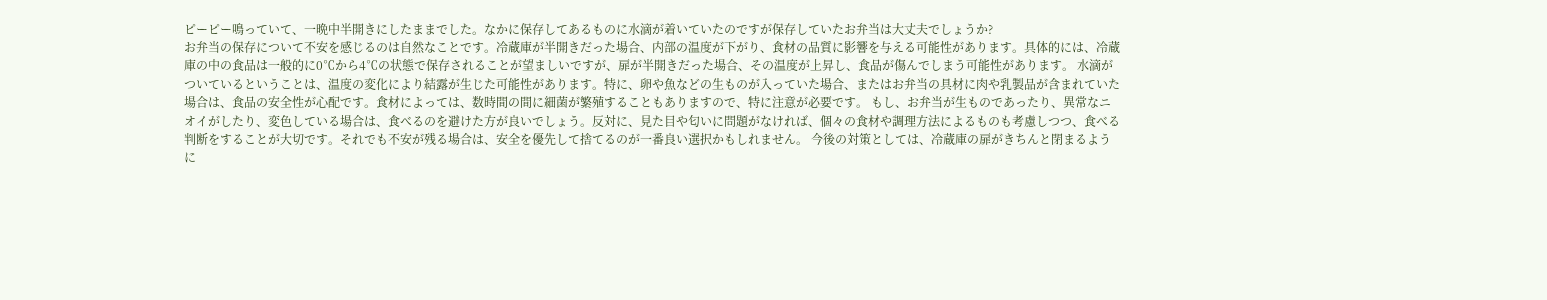ピーピー鳴っていて、一晩中半開きにしたままでした。なかに保存してあるものに水滴が着いていたのですが保存していたお弁当は大丈夫でしょうか?
お弁当の保存について不安を感じるのは自然なことです。冷蔵庫が半開きだった場合、内部の温度が下がり、食材の品質に影響を与える可能性があります。具体的には、冷蔵庫の中の食品は一般的に0℃から4℃の状態で保存されることが望ましいですが、扉が半開きだった場合、その温度が上昇し、食品が傷んでしまう可能性があります。 水滴がついているということは、温度の変化により結露が生じた可能性があります。特に、卵や魚などの生ものが入っていた場合、またはお弁当の具材に肉や乳製品が含まれていた場合は、食品の安全性が心配です。食材によっては、数時間の間に細菌が繁殖することもありますので、特に注意が必要です。 もし、お弁当が生ものであったり、異常なニオイがしたり、変色している場合は、食べるのを避けた方が良いでしょう。反対に、見た目や匂いに問題がなければ、個々の食材や調理方法によるものも考慮しつつ、食べる判断をすることが大切です。それでも不安が残る場合は、安全を優先して捨てるのが一番良い選択かもしれません。 今後の対策としては、冷蔵庫の扉がきちんと閉まるように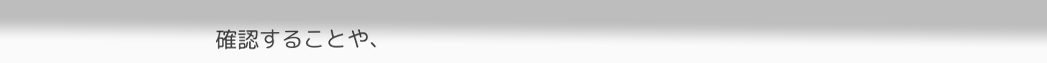確認することや、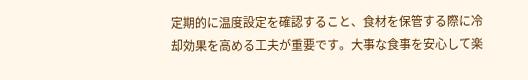定期的に温度設定を確認すること、食材を保管する際に冷却効果を高める工夫が重要です。大事な食事を安心して楽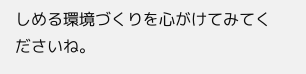しめる環境づくりを心がけてみてくださいね。